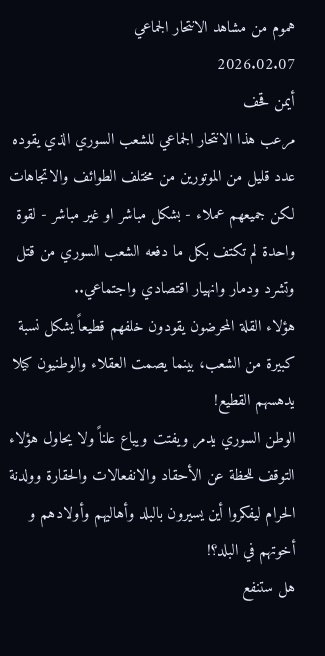هموم من مشاهد الانتحار الجماعي
2026.02.07
أيمن قحف
مرعب هذا الانتحار الجماعي للشعب السوري الذي يقوده عدد قليل من الموتورين من مختلف الطوائف والاتجاهات لكن جميعهم عملاء - بشكل مباشر او غير مباشر - لقوة واحدة لم تكتف بكل ما دفعه الشعب السوري من قتل وتشرد ودمار وانهيار اقتصادي واجتماعي..
هؤلاء القلة المحرضون يقودون خلفهم قطيعاً يشكل نسبة كبيرة من الشعب، بينما يصمت العقلاء والوطنيون كيلا يدهسهم القطيع!
الوطن السوري يدمر ويفتت ويباع علناً ولا يحاول هؤلاء التوقف للحظة عن الأحقاد والانفعالات والحقارة وولدنة الحرام ليفكروا أين يسيرون بالبلد وأهاليهم وأولادهم و أخوتهم في البلد؟!
هل ستنفع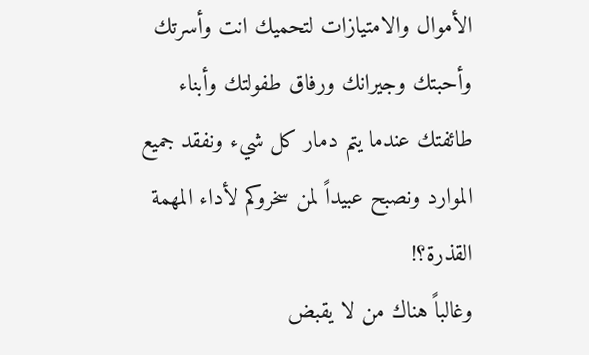الأموال والامتيازات لتحميك انت وأسرتك وأحبتك وجيرانك ورفاق طفولتك وأبناء طائفتك عندما يتم دمار كل شيء ونفقد جميع الموارد ونصبح عبيداً لمن سخروكم لأداء المهمة القذرة؟!
وغالباً هناك من لا يقبض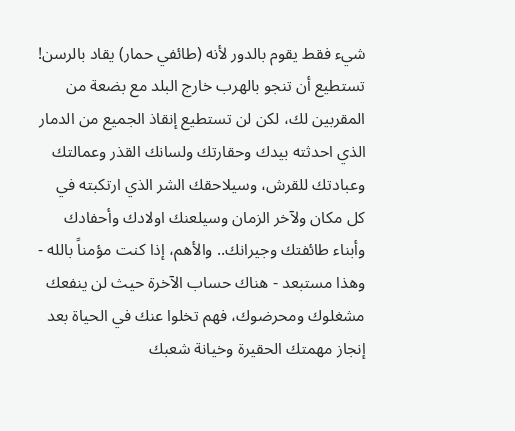شيء فقط يقوم بالدور لأنه (طائفي حمار) يقاد بالرسن!
تستطيع أن تنجو بالهرب خارج البلد مع بضعة من المقربين لك، لكن لن تستطيع إنقاذ الجميع من الدمار الذي احدثته بيدك وحقارتك ولسانك القذر وعمالتك وعبادتك للقرش، وسيلاحقك الشر الذي ارتكبته في كل مكان ولآخر الزمان وسيلعنك اولادك وأحفادك وأبناء طائفتك وجيرانك.. والأهم، إذا كنت مؤمناً بالله - وهذا مستبعد - هناك حساب الآخرة حيث لن ينفعك مشغلوك ومحرضوك، فهم تخلوا عنك في الحياة بعد إنجاز مهمتك الحقيرة وخيانة شعبك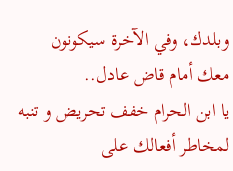وبلدك، وفي الآخرة سيكونون معك أمام قاض عادل..
يا ابن الحرام خفف تحريض و تنبه لمخاطر أفعالك على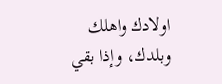اولادك واهلك وبلدك، وإذا بقي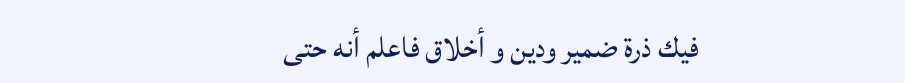فيك ذرة ضمير ودين و أخلاق فاعلم أنه حتى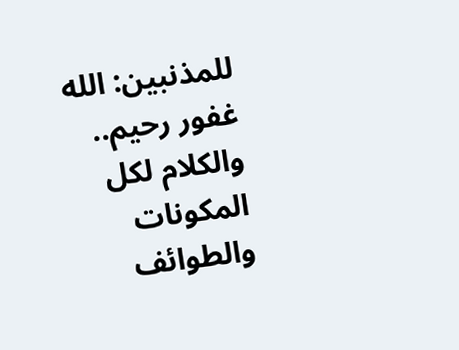للمذنبين: الله غفور رحيم..
والكلام لكل المكونات والطوائف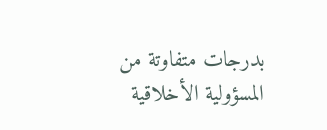بدرجات متفاوتة من المسؤولية الأخلاقية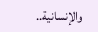والإنسانية..